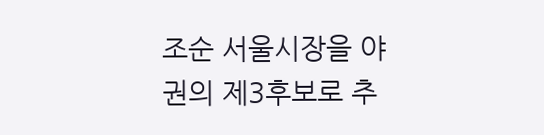조순 서울시장을 야권의 제3후보로 추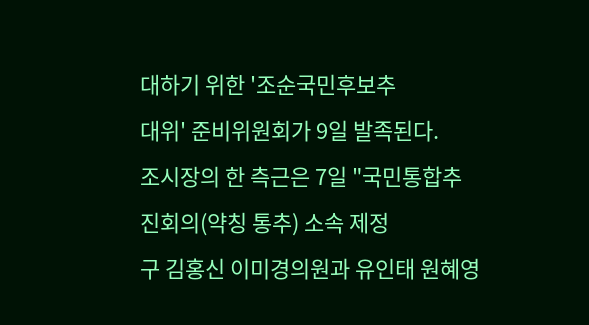대하기 위한 '조순국민후보추
대위' 준비위원회가 9일 발족된다.
조시장의 한 측근은 7일 "국민통합추진회의(약칭 통추) 소속 제정
구 김홍신 이미경의원과 유인태 원혜영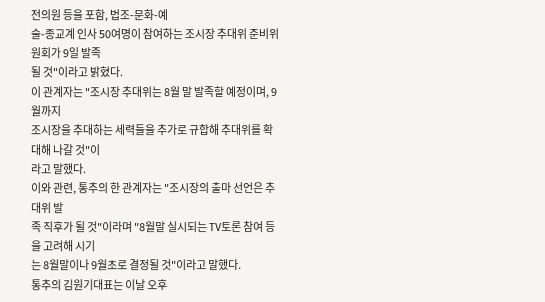전의원 등을 포함, 법조-문화-예
술-종교계 인사 50여명이 참여하는 조시장 추대위 준비위원회가 9일 발족
될 것"이라고 밝혔다.
이 관계자는 "조시장 추대위는 8월 말 발족할 예정이며, 9월까지
조시장을 추대하는 세력들을 추가로 규합해 추대위를 확대해 나갈 것"이
라고 말했다.
이와 관련, 통추의 한 관계자는 "조시장의 출마 선언은 추대위 발
족 직후가 될 것"이라며 "8월말 실시되는 TV토론 참여 등을 고려해 시기
는 8월말이나 9월초로 결정될 것"이라고 말했다.
통추의 김원기대표는 이날 오후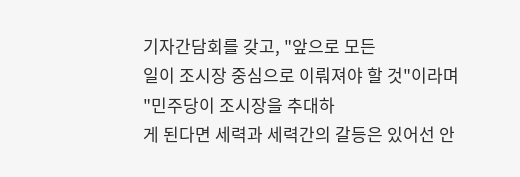기자간담회를 갖고, "앞으로 모든
일이 조시장 중심으로 이뤄져야 할 것"이라며 "민주당이 조시장을 추대하
게 된다면 세력과 세력간의 갈등은 있어선 안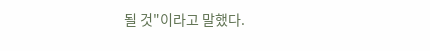될 것"이라고 말했다.